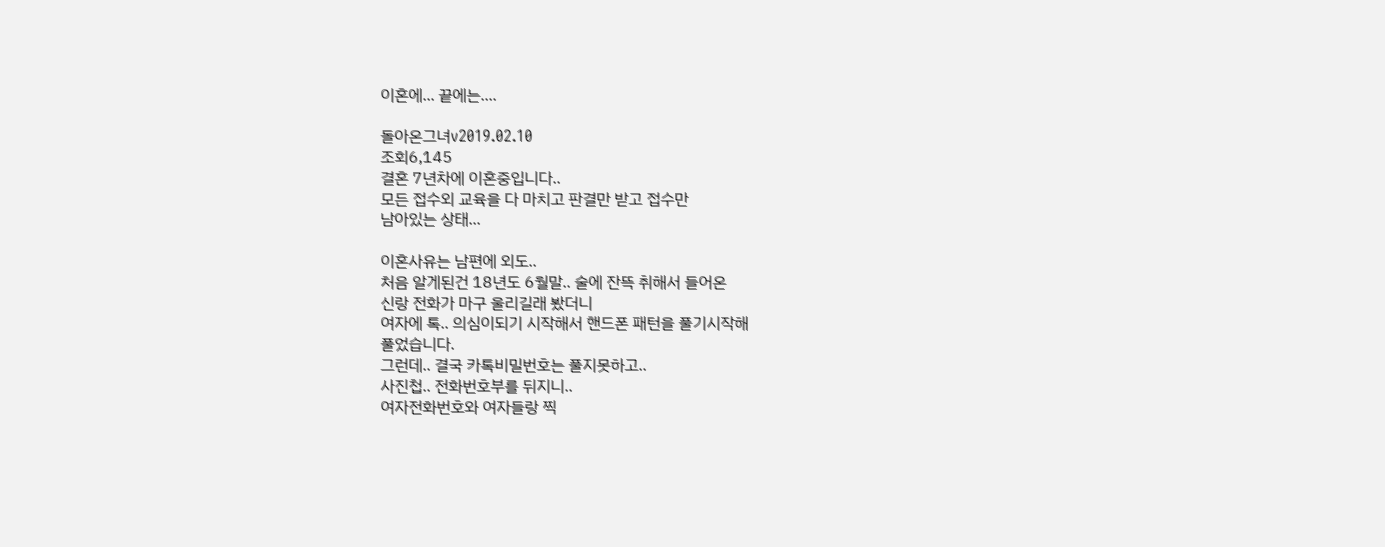이혼에... 끝에는....

돌아온그녀v2019.02.10
조회6,145
결혼 7년차에 이혼중입니다..
모든 접수외 교육을 다 마치고 판결만 받고 접수만
남아있는 상태...

이혼사유는 남편에 외도..
처음 알게된건 18년도 6월말.. 술에 잔뜩 취해서 들어온
신랑 전화가 마구 울리길래 봤더니
여자에 톡.. 의심이되기 시작해서 핸드폰 패턴을 풀기시작해
풀었습니다.
그런데.. 결국 카톡비밀번호는 풀지못하고..
사진첩.. 전화번호부를 뒤지니..
여자전화번호와 여자들랑 찍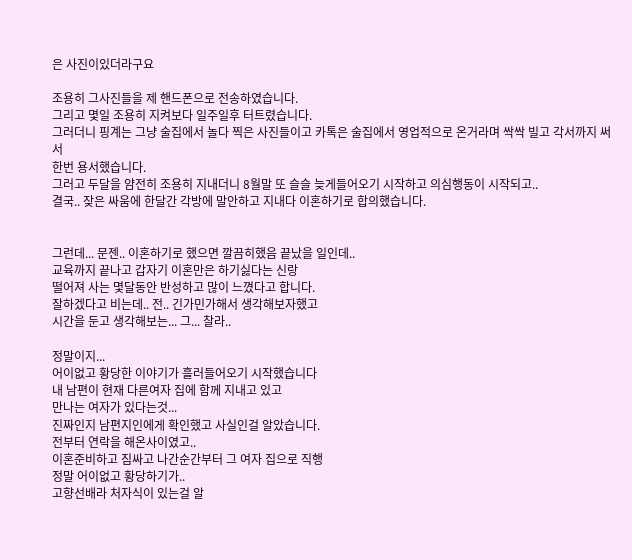은 사진이있더라구요

조용히 그사진들을 제 핸드폰으로 전송하였습니다.
그리고 몇일 조용히 지켜보다 일주일후 터트렸습니다.
그러더니 핑계는 그냥 술집에서 놀다 찍은 사진들이고 카톡은 술집에서 영업적으로 온거라며 싹싹 빌고 각서까지 써서
한번 용서했습니다.
그러고 두달을 얌전히 조용히 지내더니 8월말 또 슬슬 늦게들어오기 시작하고 의심행동이 시작되고..
결국.. 잦은 싸움에 한달간 각방에 말안하고 지내다 이혼하기로 합의했습니다.


그런데... 문젠.. 이혼하기로 했으면 깔끔히했음 끝났을 일인데..
교육까지 끝나고 갑자기 이혼만은 하기싫다는 신랑
떨어져 사는 몇달동안 반성하고 많이 느꼈다고 합니다.
잘하겠다고 비는데.. 전.. 긴가민가해서 생각해보자했고
시간을 둔고 생각해보는... 그... 찰라..

정말이지...
어이없고 황당한 이야기가 흘러들어오기 시작했습니다
내 남편이 현재 다른여자 집에 함께 지내고 있고
만나는 여자가 있다는것...
진짜인지 남편지인에게 확인했고 사실인걸 알았습니다.
전부터 연락을 해온사이였고..
이혼준비하고 짐싸고 나간순간부터 그 여자 집으로 직행
정말 어이없고 황당하기가..
고향선배라 처자식이 있는걸 알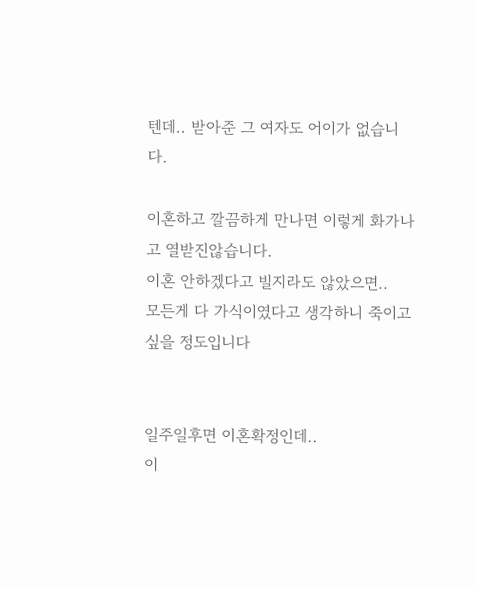텐데.. 받아준 그 여자도 어이가 없습니다.

이혼하고 깔끔하게 만나면 이렇게 화가나고 열받진않습니다.
이혼 안하겠다고 빌지라도 않았으면..
모든게 다 가식이였다고 생각하니 죽이고 싶을 정도입니다


일주일후면 이혼확정인데..
이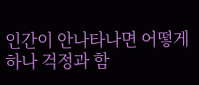인간이 안나타나면 어떻게하나 걱정과 함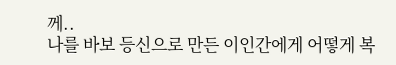께..
나를 바보 등신으로 만든 이인간에게 어떻게 복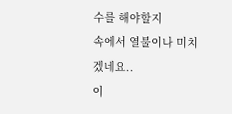수를 해야할지
속에서 열불이나 미치겠네요..
이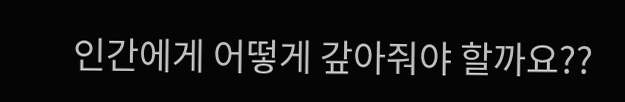인간에게 어떻게 갚아줘야 할까요??